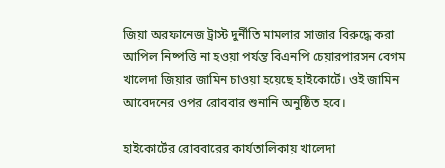জিয়া অরফানেজ ট্রাস্ট দুর্নীতি মামলার সাজার বিরুদ্ধে করা আপিল নিষ্পত্তি না হওয়া পর্যন্ত বিএনপি চেয়ারপারসন বেগম খালেদা জিয়ার জামিন চাওয়া হয়েছে হাইকোর্টে। ওই জামিন আবেদনের ওপর রোববার শুনানি অনুষ্ঠিত হবে।

হাইকোর্টের রোববারের কার্যতালিকায় খালেদা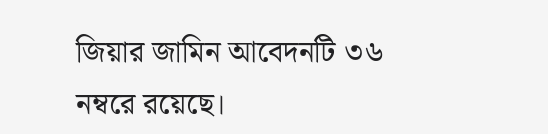জিয়ার জামিন আবেদনটি ৩৬ নম্বরে রয়েছে।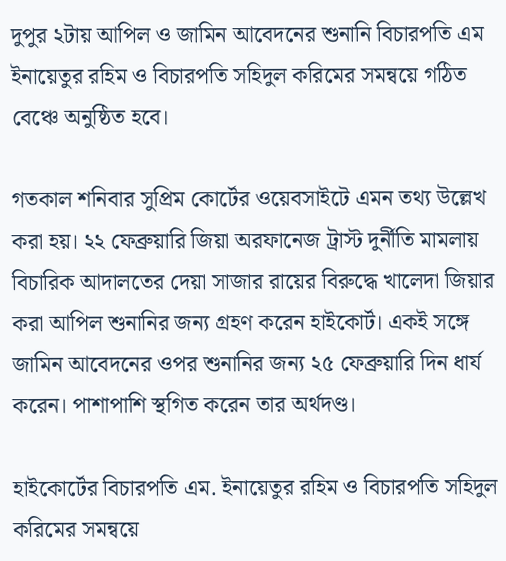দুপুর ২টায় আপিল ও জামিন আবেদনের শুনানি বিচারপতি এম ইনায়েতুর রহিম ও বিচারপতি সহিদুল করিমের সমন্বয়ে গঠিত বেঞ্চে অনুষ্ঠিত হবে।

গতকাল শনিবার সুপ্রিম কোর্টের ওয়েবসাইটে এমন তথ্য উল্লেখ করা হয়। ২২ ফেব্রুয়ারি জিয়া অরফানেজ ট্রাস্ট দুর্নীতি মামলায় বিচারিক আদালতের দেয়া সাজার রায়ের বিরুদ্ধে খালেদা জিয়ার করা আপিল শুনানির জন্য গ্রহণ করেন হাইকোর্ট। একই সঙ্গে জামিন আবেদনের ওপর শুনানির জন্য ২৫ ফেব্রুয়ারি দিন ধার্য করেন। পাশাপাশি স্থগিত করেন তার অর্থদণ্ড।

হাইকোর্টের বিচারপতি এম. ইনায়েতুর রহিম ও বিচারপতি সহিদুল করিমের সমন্বয়ে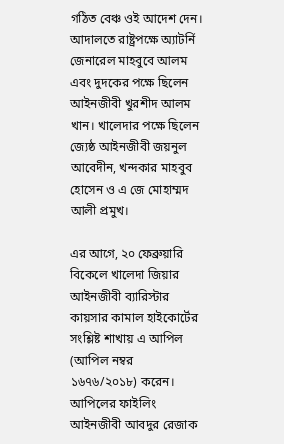গঠিত বেঞ্চ ওই আদেশ দেন। আদালতে রাষ্ট্রপক্ষে অ্যাটর্নি জেনারেল মাহবুবে আলম এবং দুদকের পক্ষে ছিলেন আইনজীবী খুরশীদ আলম খান। খালেদার পক্ষে ছিলেন জ্যেষ্ঠ আইনজীবী জয়নুল আবেদীন, খন্দকার মাহবুব হোসেন ও এ জে মোহাম্মদ আলী প্রমুখ।

এর আগে, ২০ ফেব্রুয়ারি বিকেলে খালেদা জিয়ার আইনজীবী ব্যারিস্টার কায়সার কামাল হাইকোর্টের সংশ্লিষ্ট শাখায় এ আপিল (আপিল নম্বর ১৬৭৬/২০১৮) করেন। আপিলের ফাইলিং আইনজীবী আবদুর রেজাক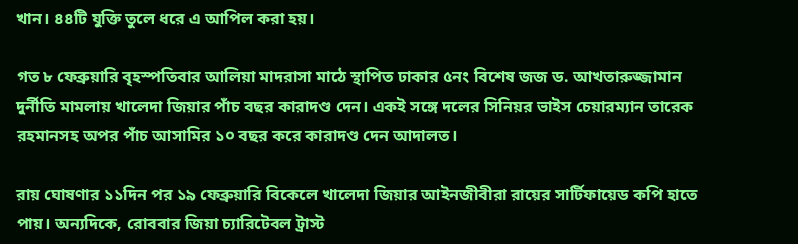খান। ৪৪টি যুক্তি তুলে ধরে এ আপিল করা হয়।

গত ৮ ফেব্রুয়ারি বৃহস্পতিবার আলিয়া মাদরাসা মাঠে স্থাপিত ঢাকার ৫নং বিশেষ জজ ড. আখতারুজ্জামান দুর্নীতি মামলায় খালেদা জিয়ার পাঁচ বছর কারাদণ্ড দেন। একই সঙ্গে দলের সিনিয়র ভাইস চেয়ারম্যান তারেক রহমানসহ অপর পাঁচ আসামির ১০ বছর করে কারাদণ্ড দেন আদালত।

রায় ঘোষণার ১১দিন পর ১৯ ফেব্রুয়ারি বিকেলে খালেদা জিয়ার আইনজীবীরা রায়ের সার্টিফায়েড কপি হাতে পায়। অন্যদিকে, রোববার জিয়া চ্যারিটেবল ট্রাস্ট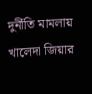দুর্নীতি মামলায় খালেদা জিয়ার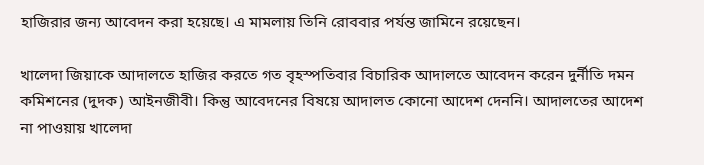হাজিরার জন্য আবেদন করা হয়েছে। এ মামলায় তিনি রোববার পর্যন্ত জামিনে রয়েছেন।

খালেদা জিয়াকে আদালতে হাজির করতে গত বৃহস্পতিবার বিচারিক আদালতে আবেদন করেন দুর্নীতি দমন কমিশনের (দুদক) আইনজীবী। কিন্তু আবেদনের বিষয়ে আদালত কোনো আদেশ দেননি। আদালতের আদেশ না পাওয়ায় খালেদা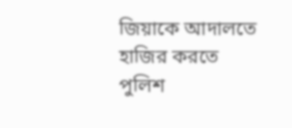জিয়াকে আদালতে হাজির করতে পুলিশ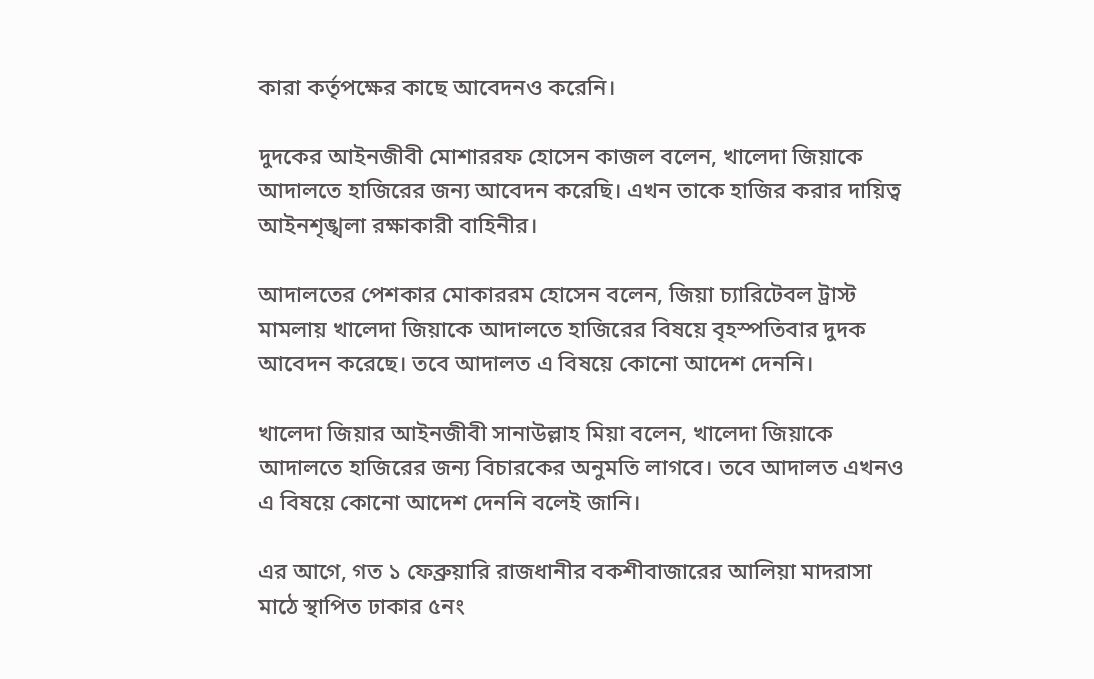কারা কর্তৃপক্ষের কাছে আবেদনও করেনি।

দুদকের আইনজীবী মোশাররফ হোসেন কাজল বলেন, খালেদা জিয়াকে আদালতে হাজিরের জন্য আবেদন করেছি। এখন তাকে হাজির করার দায়িত্ব আইনশৃঙ্খলা রক্ষাকারী বাহিনীর।

আদালতের পেশকার মোকাররম হোসেন বলেন, জিয়া চ্যারিটেবল ট্রাস্ট মামলায় খালেদা জিয়াকে আদালতে হাজিরের বিষয়ে বৃহস্পতিবার দুদক আবেদন করেছে। তবে আদালত এ বিষয়ে কোনো আদেশ দেননি।

খালেদা জিয়ার আইনজীবী সানাউল্লাহ মিয়া বলেন, খালেদা জিয়াকে আদালতে হাজিরের জন্য বিচারকের অনুমতি লাগবে। তবে আদালত এখনও এ বিষয়ে কোনো আদেশ দেননি বলেই জানি।

এর আগে, গত ১ ফেব্রুয়ারি রাজধানীর বকশীবাজারের আলিয়া মাদরাসা মাঠে স্থাপিত ঢাকার ৫নং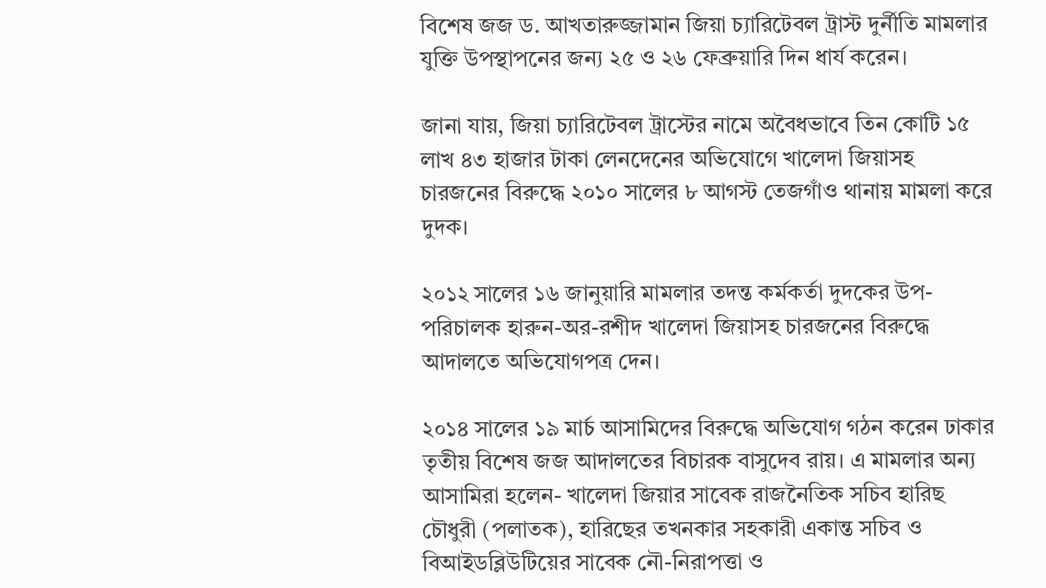বিশেষ জজ ড. আখতারুজ্জামান জিয়া চ্যারিটেবল ট্রাস্ট দুর্নীতি মামলার যুক্তি উপস্থাপনের জন্য ২৫ ও ২৬ ফেব্রুয়ারি দিন ধার্য করেন।

জানা যায়, জিয়া চ্যারিটেবল ট্রাস্টের নামে অবৈধভাবে তিন কোটি ১৫ লাখ ৪৩ হাজার টাকা লেনদেনের অভিযোগে খালেদা জিয়াসহ চারজনের বিরুদ্ধে ২০১০ সালের ৮ আগস্ট তেজগাঁও থানায় মামলা করে দুদক।

২০১২ সালের ১৬ জানুয়ারি মামলার তদন্ত কর্মকর্তা দুদকের উপ-পরিচালক হারুন-অর-রশীদ খালেদা জিয়াসহ চারজনের বিরুদ্ধে আদালতে অভিযোগপত্র দেন।

২০১৪ সালের ১৯ মার্চ আসামিদের বিরুদ্ধে অভিযোগ গঠন করেন ঢাকার তৃতীয় বিশেষ জজ আদালতের বিচারক বাসুদেব রায়। এ মামলার অন্য আসামিরা হলেন- খালেদা জিয়ার সাবেক রাজনৈতিক সচিব হারিছ চৌধুরী (পলাতক), হারিছের তখনকার সহকারী একান্ত সচিব ও বিআইডব্লিউটিয়ের সাবেক নৌ-নিরাপত্তা ও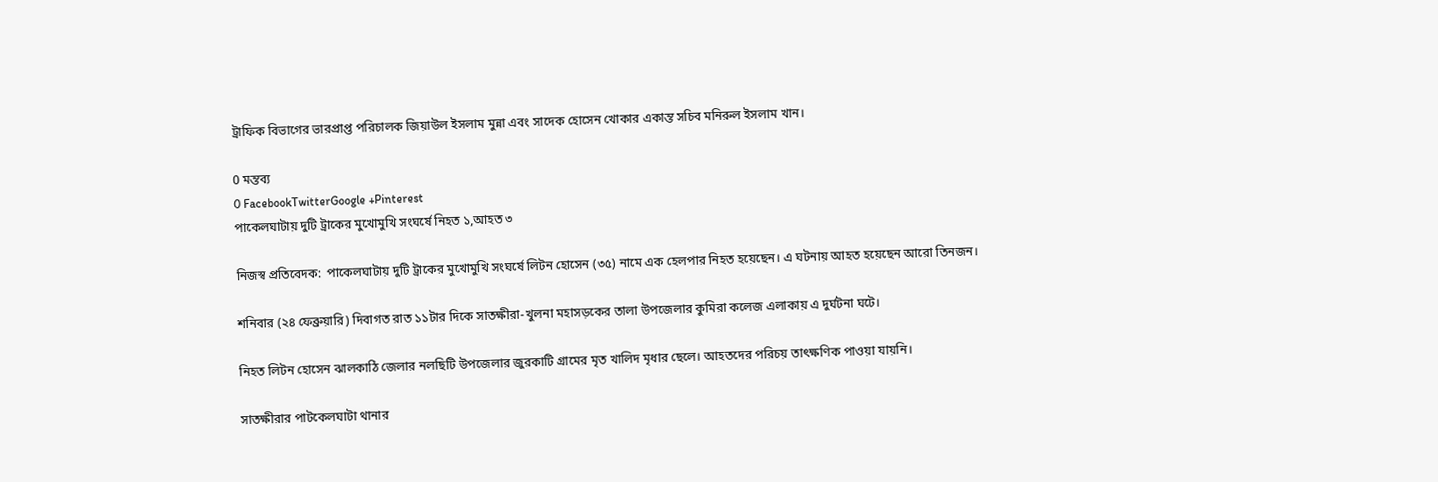ট্রাফিক বিভাগের ভারপ্রাপ্ত পরিচালক জিয়াউল ইসলাম মুন্না এবং সাদেক হোসেন খোকার একান্ত সচিব মনিরুল ইসলাম খান।

0 মন্তব্য
0 FacebookTwitterGoogle +Pinterest
পাকেলঘাটায় দু‌টি ট্রাকের মুখোমুখি সংঘর্ষে নিহত ১,আহত ৩

ন‌িজস্ব প্রতিবেদক:  পাকেলঘাটায় দু‌টি ট্রাকের মুখোমুখি সংঘর্ষে লিটন হোসেন (৩৫) নামে এক হেলপার নিহত হয়েছেন। এ ঘটনায় আহত হয়েছেন আরো তিনজন।

শনিবার (২৪ ফেব্রুয়া‌রি) দিবাগত রাত ১১টার দিকে সাতক্ষীরা-খুলনা মহাসড়কের তালা উপজেলার কুমিরা কলেজ এলাকায় এ দুর্ঘটনা ঘটে।

নিহত লিটন হোসেন ঝালকাঠি জেলার নলছিটি উপজেলার জুরকাটি গ্রামের মৃত খালিদ মৃধার ছেলে। আহতদের প‌রিচয় তাৎক্ষ‌ণিক পাওয়া যায়‌নি।

সাতক্ষীরার পাটকেলঘাটা থানার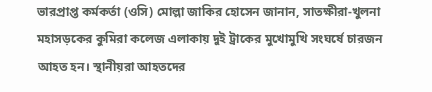ভারপ্রাপ্ত কর্মকর্তা (ওসি) মোল্লা জাকির হোসেন জানান, সাতক্ষীরা-খুলনা মহাসড়কের কুমিরা কলেজ এলাকায় দুই ট্রাকের মুখোমুখি সংঘর্ষে চারজন আহত হন। স্থানীয়রা আহতদের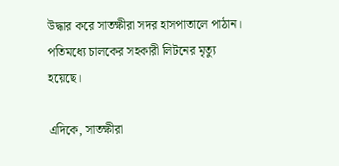উদ্ধার করে সাতক্ষীরা সদর হাসপাতালে পাঠান। পতিমধ্যে চালকের সহকারী লিটনের মৃত্যু হয়েছে।

এদিকে, সাতক্ষীরা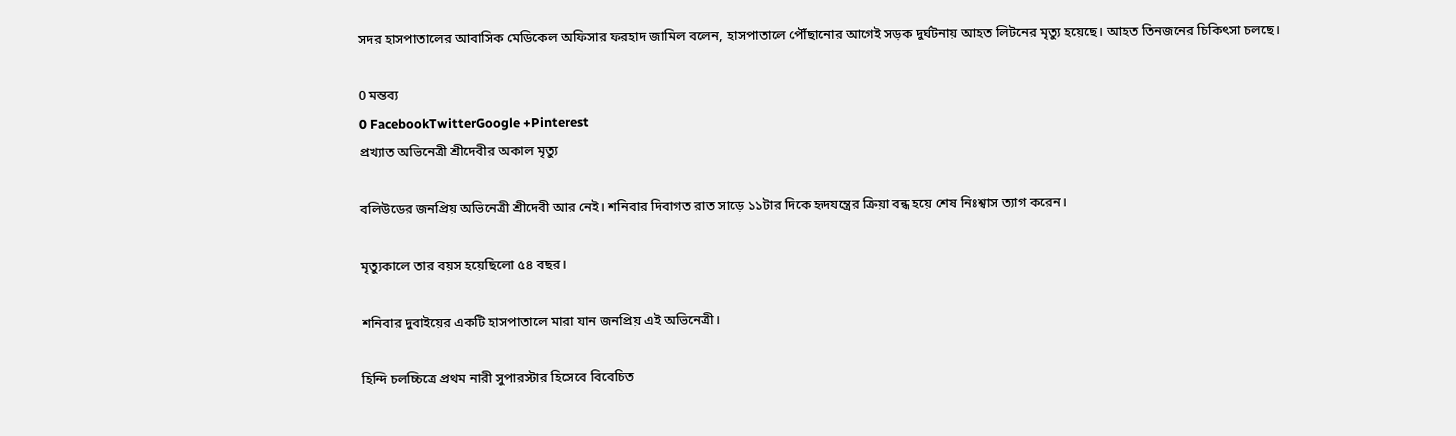সদর হাসপাতালের আবাসিক মেডিকেল অফিসার ফরহাদ জামিল বলেন, হাসপাতালে পৌঁছানোর আগেই সড়ক দুর্ঘটনায় আহত লিটনের মৃত্যু হয়েছে। আহত তিনজনের চিকিৎসা চলছে।

0 মন্তব্য
0 FacebookTwitterGoogle +Pinterest
প্রখ্যাত অভিনেত্রী শ্রীদেবীর অকাল মৃত্যু

বলিউডের জনপ্রিয় অভিনেত্রী শ্রীদেবী আর নেই। শনিবার দিবাগত রাত সাড়ে ১১টার দিকে হৃদযন্ত্রের ক্রিয়া বন্ধ হয়ে শেষ নিঃশ্বাস ত্যাগ করেন।

মৃত্যুকালে তার বয়স হয়েছিলো ৫৪ বছর।

শনিবার দুবাইয়ের একটি হাসপাতালে মারা যান জনপ্রিয় এই অভিনেত্রী।

হিন্দি চলচ্চিত্রে প্রথম নারী সুপারস্টার হিসেবে বিবেচিত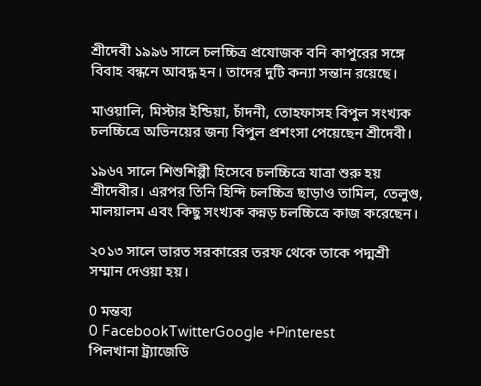শ্রীদেবী ১৯৯৬ সালে চলচ্চিত্র প্রযোজক বনি কাপুরের সঙ্গে বিবাহ বন্ধনে আবদ্ধ হন। তাদের দুটি কন্যা সন্তান রয়েছে।

মাওয়ালি, মিস্টার ইন্ডিয়া, চাঁদনী, তোহফাসহ বিপুল সংখ্যক চলচ্চিত্রে অভিনয়ের জন্য বিপুল প্রশংসা পেয়েছেন শ্রীদেবী।

১৯৬৭ সালে শিশুশিল্পী হিসেবে চলচ্চিত্রে যাত্রা শুরু হয় শ্রীদেবীর। এরপর তিনি হিন্দি চলচ্চিত্র ছাড়াও তামিল, তেলুগু, মালয়ালম এবং কিছু সংখ্যক কন্নড় চলচ্চিত্রে কাজ করেছেন।

২০১৩ সালে ভারত সরকারের তরফ থেকে তাকে পদ্মশ্রী সম্মান দেওয়া হয়।

0 মন্তব্য
0 FacebookTwitterGoogle +Pinterest
পিলখানা ট্র্যাজেডি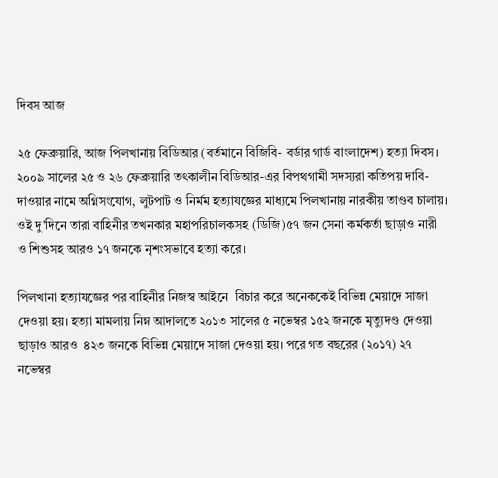দিবস আজ

২৫ ফেব্রুয়ারি, আজ পিলখানায় বিডিআর (বর্তমানে বিজিবি- বর্ডার গার্ড বাংলাদেশ) হত্যা দিবস। ২০০৯ সালের ২৫ ও ২৬ ফেব্রুয়ারি তৎকালীন বিডিআর-এর বিপথগামী সদস্যরা কতিপয় দাবি-দাওয়ার নামে অগ্নিসংযোগ, লুটপাট ও নির্মম হত্যাযজ্ঞের মাধ্যমে পিলখানায় নারকীয় তাণ্ডব চালায়। ওই দু’দিনে তারা বাহিনীর তখনকার মহাপরিচালকসহ (ডিজি)৫৭ জন সেনা কর্মকর্তা ছাড়াও নারী ও শিশুসহ আরও ১৭ জনকে নৃশংসভাবে হত্যা করে।

পিলখানা হত্যাযজ্ঞের পর বাহিনীর নিজস্ব আইনে  বিচার করে অনেককেই বিভিন্ন মেয়াদে সাজা দেওয়া হয়। হত্যা মামলায় নিম্ন আদালতে ২০১৩ সালের ৫ নভেম্বর ১৫২ জনকে মৃত্যুদণ্ড দেওয়া ছাড়াও আরও  ৪২৩ জনকে বিভিন্ন মেয়াদে সাজা দেওয়া হয়। পরে গত বছরের (২০১৭) ২৭ নভেম্বর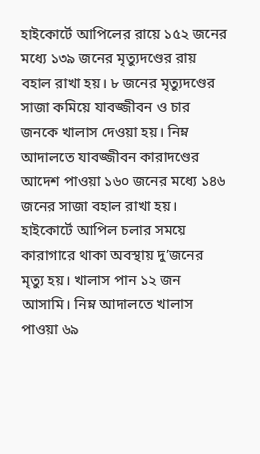হাইকোর্টে আপিলের রায়ে ১৫২ জনের মধ্যে ১৩৯ জনের মৃত্যুদণ্ডের রায় বহাল রাখা হয়। ৮ জনের মৃত্যুদণ্ডের সাজা কমিয়ে যাবজ্জীবন ও চার জনকে খালাস দেওয়া হয়। নিম্ন আদালতে যাবজ্জীবন কারাদণ্ডের আদেশ পাওয়া ১৬০ জনের মধ্যে ১৪৬ জনের সাজা বহাল রাখা হয়। হাইকোর্টে আপিল চলার সময়ে কারাগারে থাকা অবস্থায় দু’জনের মৃত্যু হয়। খালাস পান ১২ জন আসামি। নিম্ন আদালতে খালাস পাওয়া ৬৯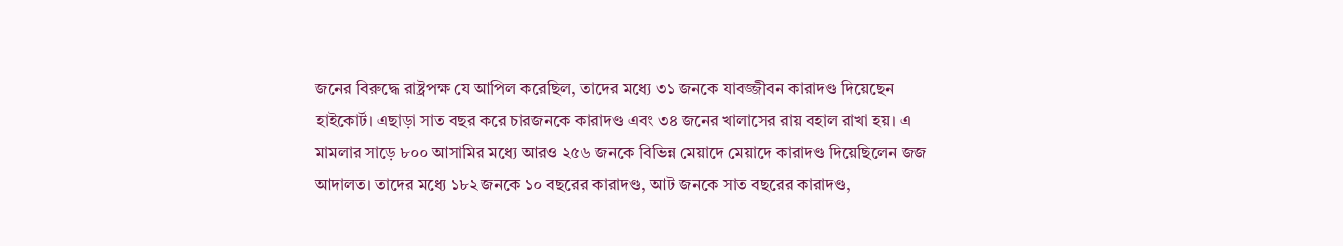জনের বিরুদ্ধে রাষ্ট্রপক্ষ যে আপিল করেছিল, তাদের মধ্যে ৩১ জনকে যাবজ্জীবন কারাদণ্ড দিয়েছেন হাইকোর্ট। এছাড়া সাত বছর করে চারজনকে কারাদণ্ড এবং ৩৪ জনের খালাসের রায় বহাল রাখা হয়। এ মামলার সাড়ে ৮০০ আসামির মধ্যে আরও ২৫৬ জনকে বিভিন্ন মেয়াদে মেয়াদে কারাদণ্ড দিয়েছিলেন জজ আদালত। তাদের মধ্যে ১৮২ জনকে ১০ বছরের কারাদণ্ড, আট জনকে সাত বছরের কারাদণ্ড,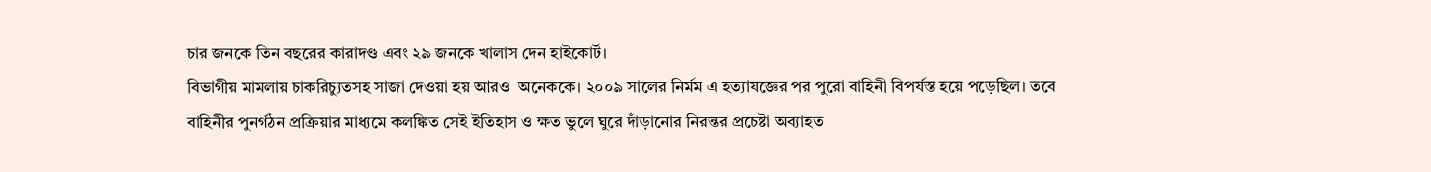চার জনকে তিন বছরের কারাদণ্ড এবং ২৯ জনকে খালাস দেন হাইকোর্ট।
বিভাগীয় মামলায় চাকরিচ্যুতসহ সাজা দেওয়া হয় আরও  অনেককে। ২০০৯ সালের নির্মম এ হত্যাযজ্ঞের পর পুরো বাহিনী বিপর্যস্ত হয়ে পড়েছিল। তবে বাহিনীর পুনর্গঠন প্রক্রিয়ার মাধ্যমে কলঙ্কিত সেই ইতিহাস ও ক্ষত ভুলে ঘুরে দাঁড়ানোর নিরন্তর প্রচেষ্টা অব্যাহত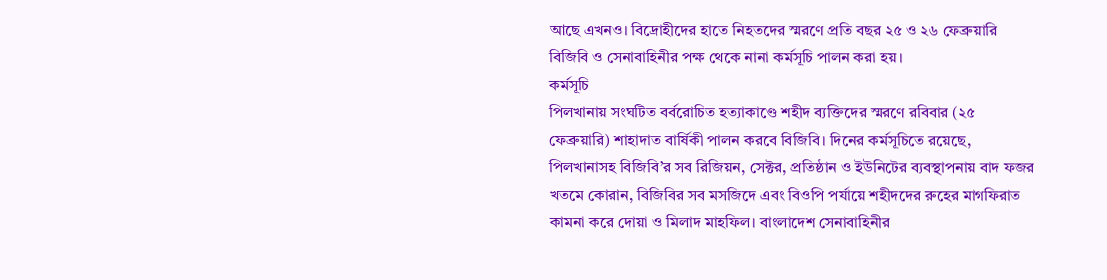আছে এখনও। বিদ্রোহীদের হাতে নিহতদের স্মরণে প্রতি বছর ২৫ ও ২৬ ফেব্রুয়ারি বিজিবি ও সেনাবাহিনীর পক্ষ থেকে নানা কর্মসূচি পালন করা হয়।
কর্মসূচি
পিলখানায় সংঘটিত বর্বরোচিত হত্যাকাণ্ডে শহীদ ব্যক্তিদের স্মরণে রবিবার (২৫ ফেব্রুয়ারি) শাহাদাত বার্ষিকী পালন করবে বিজিবি। দিনের কর্মসূচিতে রয়েছে, পিলখানাসহ বিজিবি’র সব রিজিয়ন, সেক্টর, প্রতিষ্ঠান ও ইউনিটের ব্যবস্থাপনায় বাদ ফজর খতমে কোরান, বিজিবির সব মসজিদে এবং বিওপি পর্যায়ে শহীদদের রুহের মাগফিরাত কামনা করে দোয়া ও মিলাদ মাহফিল। বাংলাদেশ সেনাবাহিনীর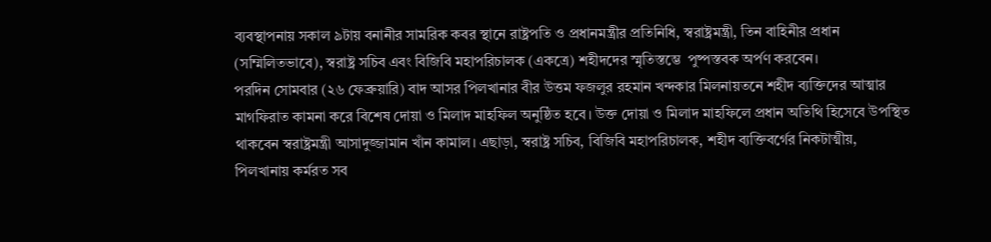ব্যবস্থাপনায় সকাল ৯টায় বনানীর সামরিক কবর স্থানে রাষ্ট্রপতি ও প্রধানমন্ত্রীর প্রতিনিধি, স্বরাষ্ট্রমন্ত্রী, তিন বাহিনীর প্রধান (সম্মিলিতভাবে), স্বরাষ্ট্র সচিব এবং বিজিবি মহাপরিচালক (একত্রে) শহীদদের স্মৃতিস্তম্ভে  পুষ্পস্তবক অর্পণ করবেন।
পরদিন সোমবার (২৬ ফেব্রুয়ারি) বাদ আসর পিলখানার বীর উত্তম ফজলুর রহমান খন্দকার মিলনায়তনে শহীদ ব্যক্তিদের আত্মার মাগফিরাত কামনা করে বিশেষ দোয়া ও মিলাদ মাহফিল অনুষ্ঠিত হবে। উক্ত দোয়া ও মিলাদ মাহফিলে প্রধান অতিথি হিসেবে উপস্থিত থাকবেন স্বরাষ্ট্রমন্ত্রী আসাদুজ্জামান খাঁন কামাল। এছাড়া, স্বরাষ্ট্র সচিব, বিজিবি মহাপরিচালক, শহীদ ব্যক্তিবর্গের নিকটাত্মীয়, পিলখানায় কর্মরত সব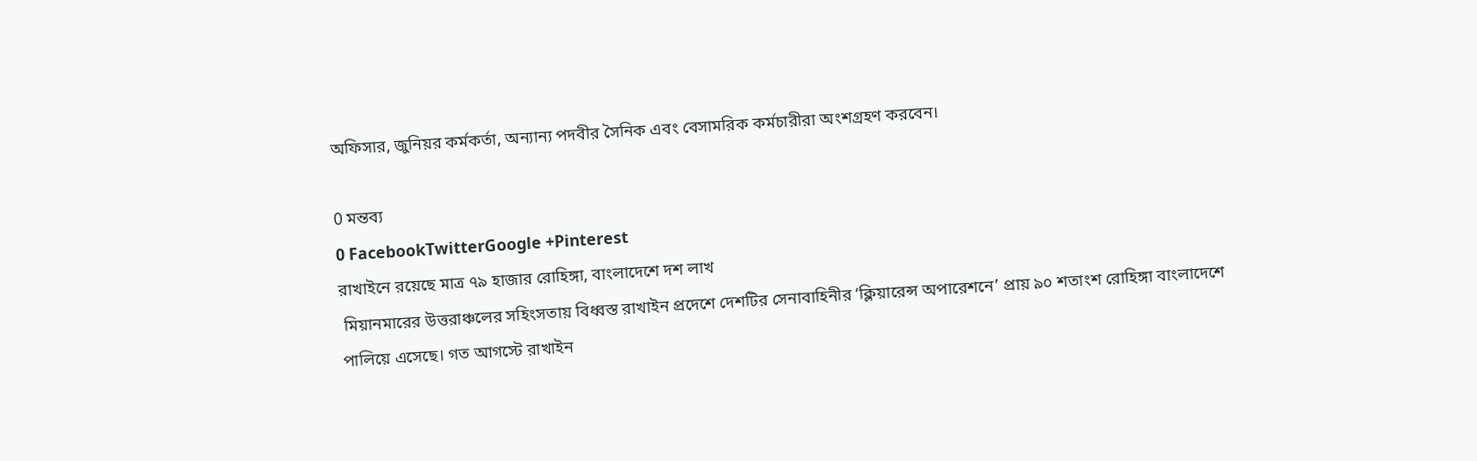অফিসার, জুনিয়র কর্মকর্তা, অন্যান্য পদবীর সৈনিক এবং বেসামরিক কর্মচারীরা অংশগ্রহণ করবেন।

0 মন্তব্য
0 FacebookTwitterGoogle +Pinterest
রাখাইনে রয়েছে মাত্র ৭৯ হাজার রোহিঙ্গা, বাংলাদেশে দশ লাখ
 মিয়ানমারের উত্তরাঞ্চলের সহিংসতায় বিধ্বস্ত রাখাইন প্রদেশে দেশটির সেনাবাহিনীর ‘ক্লিয়ারেন্স অপারেশনে’ প্রায় ৯০ শতাংশ রোহিঙ্গা বাংলাদেশে পালিয়ে এসেছে। গত আগস্টে রাখাইন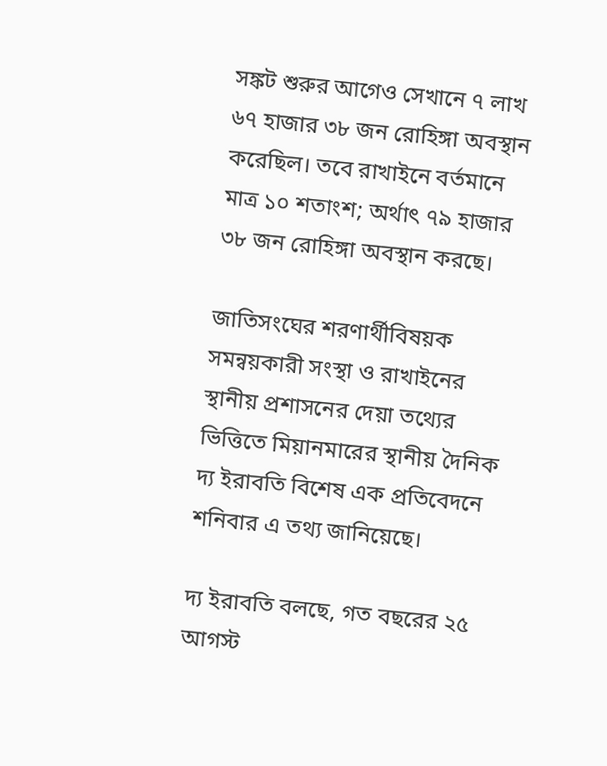সঙ্কট শুরুর আগেও সেখানে ৭ লাখ ৬৭ হাজার ৩৮ জন রোহিঙ্গা অবস্থান করেছিল। তবে রাখাইনে বর্তমানে মাত্র ১০ শতাংশ; অর্থাৎ ৭৯ হাজার ৩৮ জন রোহিঙ্গা অবস্থান করছে।

জাতিসংঘের শরণার্থীবিষয়ক সমন্বয়কারী সংস্থা ও রাখাইনের স্থানীয় প্রশাসনের দেয়া তথ্যের ভিত্তিতে মিয়ানমারের স্থানীয় দৈনিক দ্য ইরাবতি বিশেষ এক প্রতিবেদনে শনিবার এ তথ্য জানিয়েছে।

দ্য ইরাবতি বলছে, গত বছরের ২৫ আগস্ট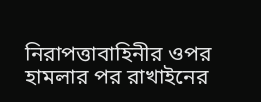নিরাপত্তাবাহিনীর ওপর হামলার পর রাখাইনের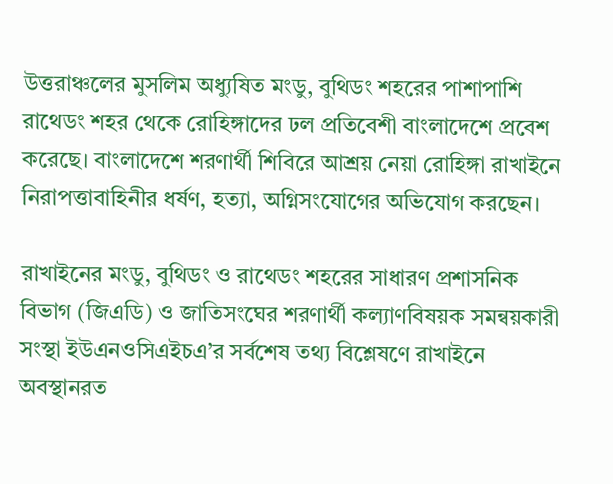উত্তরাঞ্চলের মুসলিম অধ্যুষিত মংডু, বুথিডং শহরের পাশাপাশি রাথেডং শহর থেকে রোহিঙ্গাদের ঢল প্রতিবেশী বাংলাদেশে প্রবেশ করেছে। বাংলাদেশে শরণার্থী শিবিরে আশ্রয় নেয়া রোহিঙ্গা রাখাইনে নিরাপত্তাবাহিনীর ধর্ষণ, হত্যা, অগ্নিসংযোগের অভিযোগ করছেন।

রাখাইনের মংডু, বুথিডং ও রাথেডং শহরের সাধারণ প্রশাসনিক বিভাগ (জিএডি) ও জাতিসংঘের শরণার্থী কল্যাণবিষয়ক সমন্বয়কারী সংস্থা ইউএনওসিএইচএ’র সর্বশেষ তথ্য বিশ্লেষণে রাখাইনে অবস্থানরত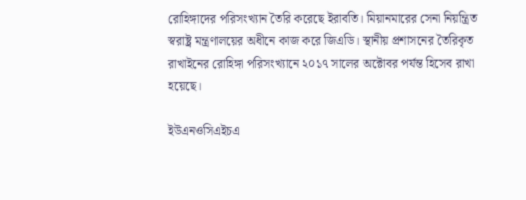রোহিঙ্গাদের পরিসংখ্যান তৈরি করেছে ইরাবতি। মিয়ানমারের সেনা নিয়ন্ত্রিত স্বরাষ্ট্র মন্ত্রণালয়ের অধীনে কাজ করে জিএডি। স্থানীয় প্রশাসনের তৈরিকৃত রাখাইনের রোহিঙ্গা পরিসংখ্যানে ২০১৭ সালের অক্টোবর পর্যন্ত হিসেব রাখা হয়েছে।

ইউএনওসিএইচএ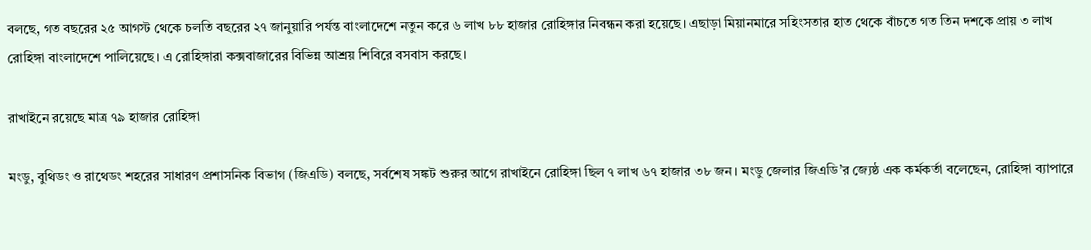বলছে, গত বছরের ২৫ আগস্ট থেকে চলতি বছরের ২৭ জানুয়ারি পর্যন্ত বাংলাদেশে নতুন করে ৬ লাখ ৮৮ হাজার রোহিঙ্গার নিবন্ধন করা হয়েছে। এছাড়া মিয়ানমারে সহিংসতার হাত থেকে বাঁচতে গত তিন দশকে প্রায় ৩ লাখ রোহিঙ্গা বাংলাদেশে পালিয়েছে। এ রোহিঙ্গারা কক্সবাজারের বিভিন্ন আশ্রয় শিবিরে বসবাস করছে।

রাখাইনে রয়েছে মাত্র ৭৯ হাজার রোহিঙ্গা

মংডু, বুথিডং ও রাথেডং শহরের সাধারণ প্রশাসনিক বিভাগ (জিএডি) বলছে, সর্বশেষ সঙ্কট শুরুর আগে রাখাইনে রোহিঙ্গা ছিল ৭ লাখ ৬৭ হাজার ৩৮ জন। মংডু জেলার জিএডি’র জ্যেষ্ঠ এক কর্মকর্তা বলেছেন, রোহিঙ্গা ব্যাপারে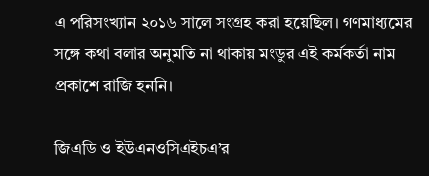এ পরিসংখ্যান ২০১৬ সালে সংগ্রহ করা হয়েছিল। গণমাধ্যমের সঙ্গে কথা বলার অনুমতি না থাকায় মংডুর এই কর্মকর্তা নাম প্রকাশে রাজি হননি।

জিএডি ও ইউএনওসিএইচএ’র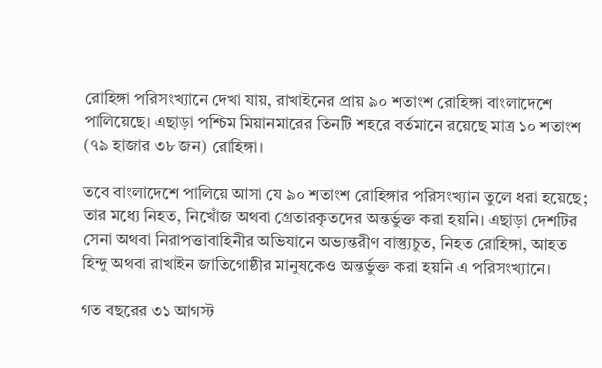রোহিঙ্গা পরিসংখ্যানে দেখা যায়, রাখাইনের প্রায় ৯০ শতাংশ রোহিঙ্গা বাংলাদেশে পালিয়েছে। এছাড়া পশ্চিম মিয়ানমারের তিনটি শহরে বর্তমানে রয়েছে মাত্র ১০ শতাংশ (৭৯ হাজার ৩৮ জন) রোহিঙ্গা।

তবে বাংলাদেশে পালিয়ে আসা যে ৯০ শতাংশ রোহিঙ্গার পরিসংখ্যান তুলে ধরা হয়েছে; তার মধ্যে নিহত, নিখোঁজ অথবা গ্রেতারকৃতদের অন্তর্ভুক্ত করা হয়নি। এছাড়া দেশটির সেনা অথবা নিরাপত্তাবাহিনীর অভিযানে অভ্যন্তরীণ বাস্ত্যুচুত, নিহত রোহিঙ্গা, আহত হিন্দু অথবা রাখাইন জাতিগোষ্ঠীর মানুষকেও অন্তর্ভুক্ত করা হয়নি এ পরিসংখ্যানে।

গত বছরের ৩১ আগস্ট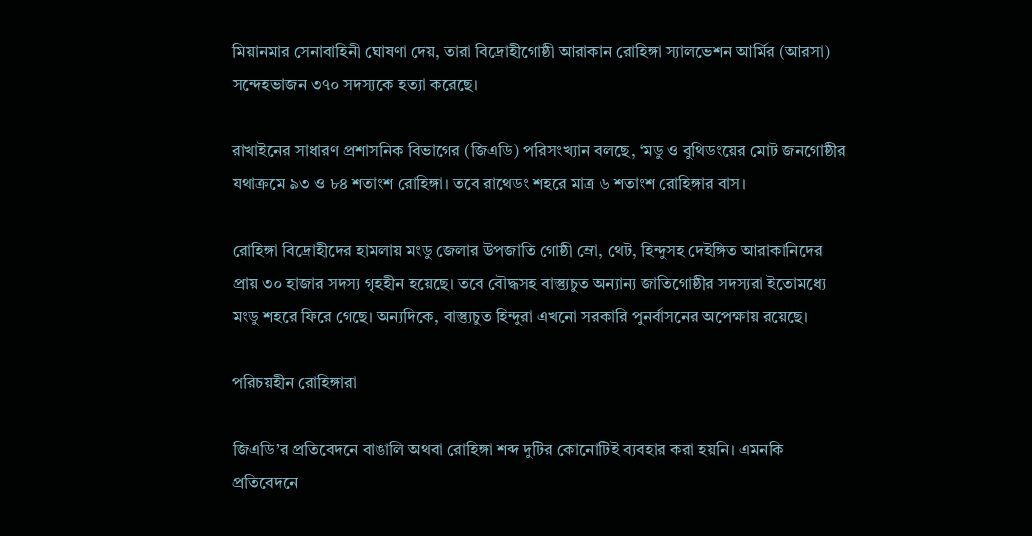মিয়ানমার সেনাবাহিনী ঘোষণা দেয়, তারা বিদ্রোহীগোষ্ঠী আরাকান রোহিঙ্গা স্যালভেশন আর্মির (আরসা) সন্দেহভাজন ৩৭০ সদস্যকে হত্যা করেছে।

রাখাইনের সাধারণ প্রশাসনিক বিভাগের (জিএডি) পরিসংখ্যান বলছে, ‘মডু ও বুথিডংয়ের মোট জনগোষ্ঠীর যথাক্রমে ৯৩ ও ৮৪ শতাংশ রোহিঙ্গা। তবে রাথেডং শহরে মাত্র ৬ শতাংশ রোহিঙ্গার বাস।

রোহিঙ্গা বিদ্রোহীদের হামলায় মংডু জেলার উপজাতি গোষ্ঠী ম্রো, থেট, হিন্দুসহ দেইঙ্গিত আরাকানিদের প্রায় ৩০ হাজার সদস্য গৃহহীন হয়েছে। তবে বৌদ্ধসহ বাস্ত্যুচুত অন্যান্য জাতিগোষ্ঠীর সদস্যরা ইতোমধ্যে মংডু শহরে ফিরে গেছে। অন্যদিকে, বাস্ত্যুচুত হিন্দুরা এখনো সরকারি পুনর্বাসনের অপেক্ষায় রয়েছে।

পরিচয়হীন রোহিঙ্গারা

জিএডি’র প্রতিবেদনে বাঙালি অথবা রোহিঙ্গা শব্দ দুটির কোনোটিই ব্যবহার করা হয়নি। এমনকি প্রতিবেদনে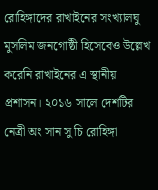রোহিঙ্গাদের রাখাইনের সংখ্যালঘু মুসলিম জনগোষ্ঠী হিসেবেও উল্লেখ করেনি রাখাইনের এ স্থানীয় প্রশাসন। ২০১৬ সালে দেশটির নেত্রী অং সান সু চি রোহিঙ্গা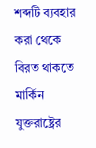শব্দটি ব্যবহার করা থেকে বিরত থাকতে মার্কিন যুক্তরাষ্ট্রের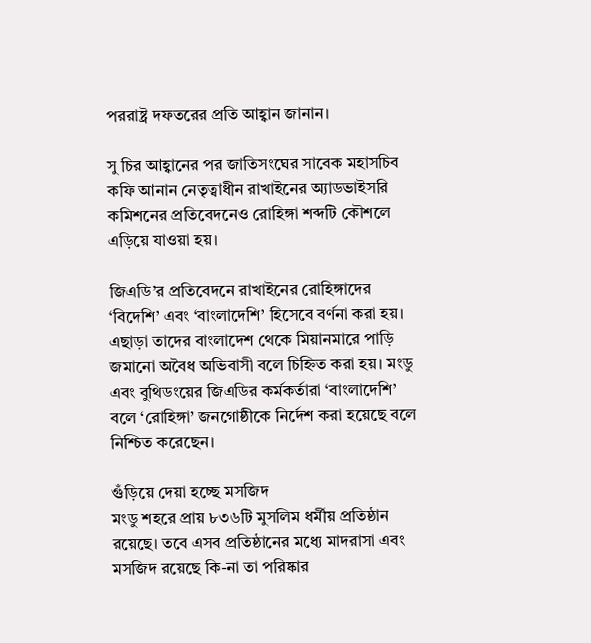পররাষ্ট্র দফতরের প্রতি আহ্বান জানান।

সু চির আহ্বানের পর জাতিসংঘের সাবেক মহাসচিব কফি আনান নেতৃত্বাধীন রাখাইনের অ্যাডভাইসরি কমিশনের প্রতিবেদনেও রোহিঙ্গা শব্দটি কৌশলে এড়িয়ে যাওয়া হয়।

জিএডি’র প্রতিবেদনে রাখাইনের রোহিঙ্গাদের ‘বিদেশি’ এবং ‘বাংলাদেশি’ হিসেবে বর্ণনা করা হয়। এছাড়া তাদের বাংলাদেশ থেকে মিয়ানমারে পাড়ি জমানো অবৈধ অভিবাসী বলে চিহ্নিত করা হয়। মংডু এবং বুথিডংয়ের জিএডির কর্মকর্তারা ‘বাংলাদেশি’ বলে ‘রোহিঙ্গা’ জনগোষ্ঠীকে নির্দেশ করা হয়েছে বলে নিশ্চিত করেছেন।

গুঁড়িয়ে দেয়া হচ্ছে মসজিদ
মংডু শহরে প্রায় ৮৩৬টি মুসলিম ধর্মীয় প্রতিষ্ঠান রয়েছে। তবে এসব প্রতিষ্ঠানের মধ্যে মাদরাসা এবং মসজিদ রয়েছে কি-না তা পরিষ্কার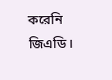করেনি জিএডি।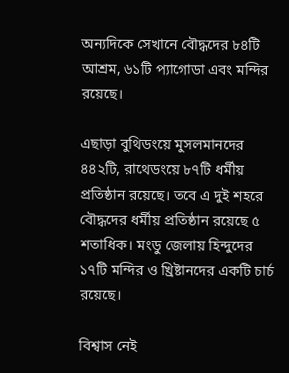অন্যদিকে সেখানে বৌদ্ধদের ৮৪টি আশ্রম, ৬১টি প্যাগোডা এবং মন্দির রয়েছে।

এছাড়া বুথিডংয়ে মুসলমানদের ৪৪২টি, রাথেডংয়ে ৮৭টি ধর্মীয় প্রতিষ্ঠান রয়েছে। তবে এ দুই শহরে বৌদ্ধদের ধর্মীয় প্রতিষ্ঠান রয়েছে ৫ শতাধিক। মংডু জেলায় হিন্দুদের ১৭টি মন্দির ও খ্রিষ্টানদের একটি চার্চ রয়েছে।

বিশ্বাস নেই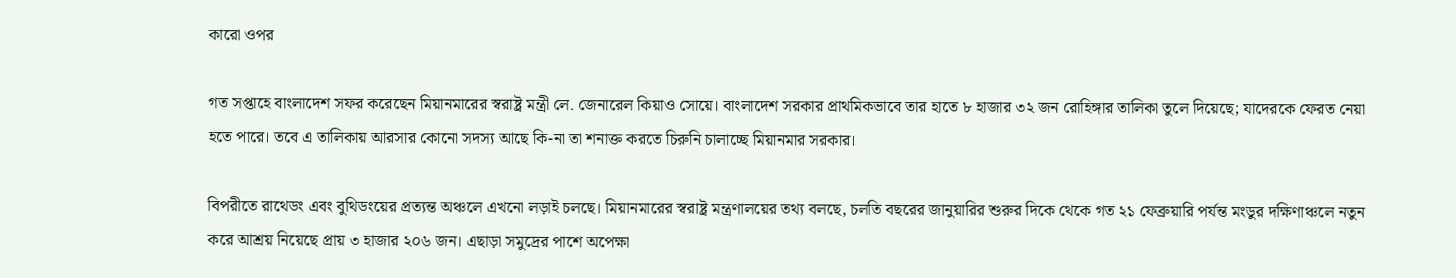কারো ওপর

গত সপ্তাহে বাংলাদেশ সফর করেছেন মিয়ানমারের স্বরাষ্ট্র মন্ত্রী লে. জেনারেল কিয়াও সোয়ে। বাংলাদেশ সরকার প্রাথমিকভাবে তার হাতে ৮ হাজার ৩২ জন রোহিঙ্গার তালিকা তুলে দিয়েছে; যাদেরকে ফেরত নেয়া হতে পারে। তবে এ তালিকায় আরসার কোনো সদস্য আছে কি-না তা শনাক্ত করতে চিরুনি চালাচ্ছে মিয়ানমার সরকার।

বিপরীতে রাথেডং এবং বুথিডংয়ের প্রত্যন্ত অঞ্চলে এখনো লড়াই চলছে। মিয়ানমারের স্বরাষ্ট্র মন্ত্রণালয়ের তথ্য বলছে, চলতি বছরের জানুয়ারির শুরুর দিকে থেকে গত ২১ ফেব্রুয়ারি পর্যন্ত মংডুর দক্ষিণাঞ্চলে নতুন করে আশ্রয় নিয়েছে প্রায় ৩ হাজার ২০৬ জন। এছাড়া সমুদ্রের পাশে অপেক্ষা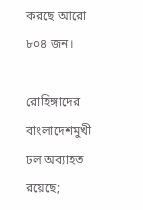করছে আরো ৮০৪ জন।

রোহিঙ্গাদের বাংলাদেশমুখী ঢল অব্যাহত রয়েছে;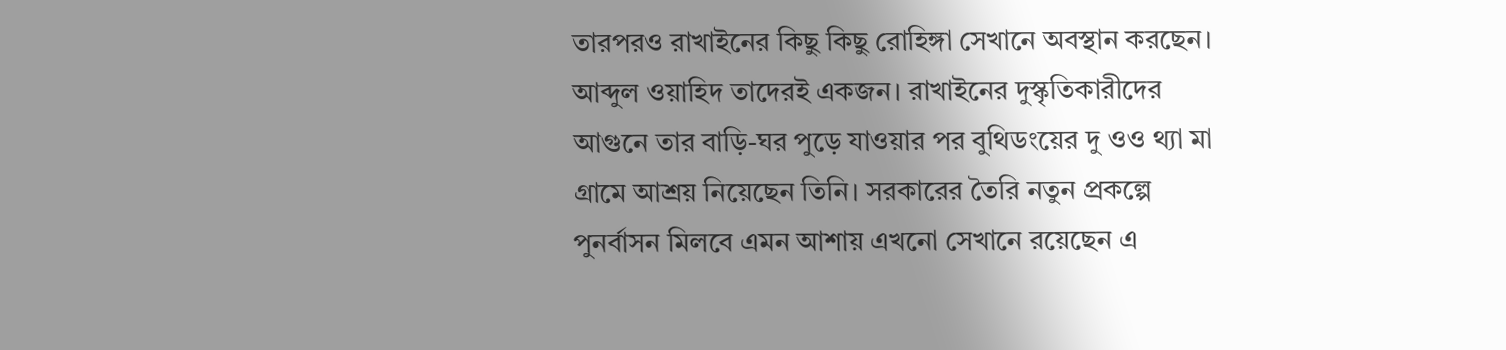তারপরও রাখাইনের কিছু কিছু রোহিঙ্গা সেখানে অবস্থান করছেন। আব্দুল ওয়াহিদ তাদেরই একজন। রাখাইনের দুস্কৃতিকারীদের আগুনে তার বাড়ি-ঘর পুড়ে যাওয়ার পর বুথিডংয়ের দু ওও থ্যা মা গ্রামে আশ্রয় নিয়েছেন তিনি। সরকারের তৈরি নতুন প্রকল্পে পুনর্বাসন মিলবে এমন আশায় এখনো সেখানে রয়েছেন এ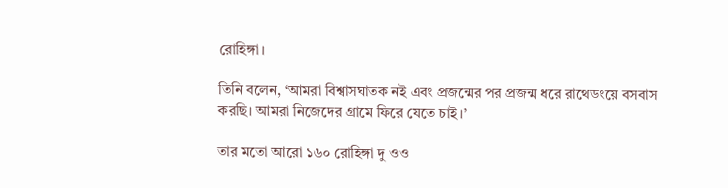রোহিঙ্গা।

তিনি বলেন, ‘আমরা বিশ্বাসঘাতক নই এবং প্রজন্মের পর প্রজন্ম ধরে রাথেডংয়ে বসবাস করছি। আমরা নিজেদের গ্রামে ফিরে যেতে চাই।’

তার মতো আরো ১৬০ রোহিঙ্গা দু ওও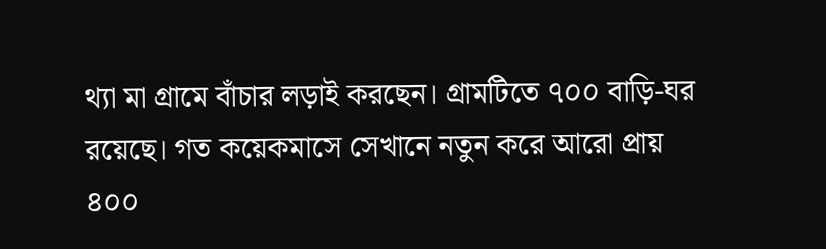থ্যা মা গ্রামে বাঁচার লড়াই করছেন। গ্রামটিতে ৭০০ বাড়ি-ঘর রয়েছে। গত কয়েকমাসে সেখানে নতুন করে আরো প্রায় ৪০০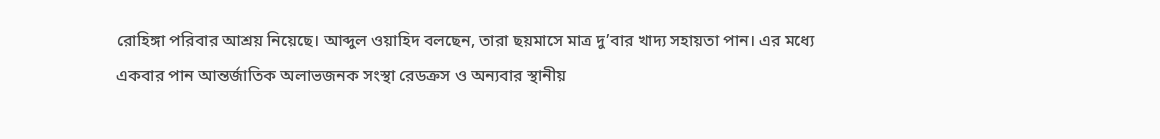রোহিঙ্গা পরিবার আশ্রয় নিয়েছে। আব্দুল ওয়াহিদ বলছেন, তারা ছয়মাসে মাত্র দু’বার খাদ্য সহায়তা পান। এর মধ্যে একবার পান আন্তর্জাতিক অলাভজনক সংস্থা রেডক্রস ও অন্যবার স্থানীয়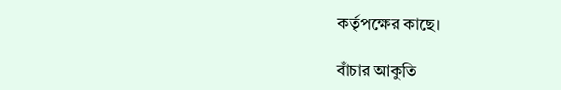কর্তৃপক্ষের কাছে।

বাঁচার আকুতি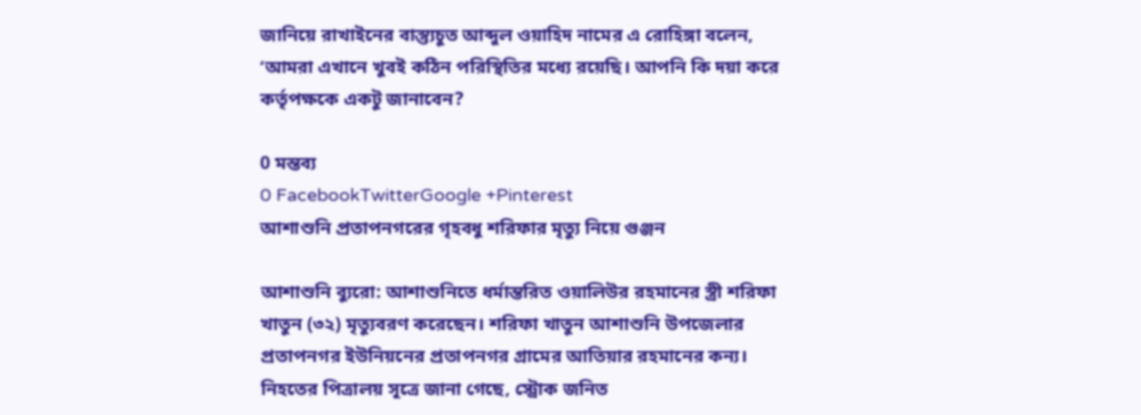জানিয়ে রাখাইনের বাস্ত্যুচুত আব্দুল ওয়াহিদ নামের এ রোহিঙ্গা বলেন, ‘আমরা এখানে খুবই কঠিন পরিস্থিতির মধ্যে রয়েছি। আপনি কি দয়া করে কর্তৃপক্ষকে একটু জানাবেন?

0 মন্তব্য
0 FacebookTwitterGoogle +Pinterest
আশাশুনি প্রতাপনগরের গৃহবধু শরিফার মৃত্যু নিয়ে গুঞ্জন

আশাশুনি ব্যুরো: আশাশুনিতে ধর্মান্তরিত ওয়ালিউর রহমানের স্ত্রী শরিফা খাতুন (৩২) মৃত্যুবরণ করেছেন। শরিফা খাতুন আশাশুনি উপজেলার প্রতাপনগর ইউনিয়নের প্রতাপনগর গ্রামের আতিয়ার রহমানের কন্য।
নিহতের পিত্রালয় সূত্রে জানা গেছে, স্ট্রোক জনিত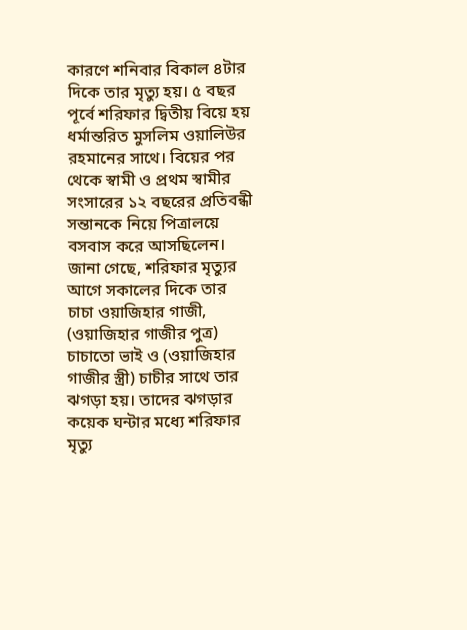কারণে শনিবার বিকাল ৪টার দিকে তার মৃত্যু হয়। ৫ বছর পূর্বে শরিফার দ্বিতীয় বিয়ে হয় ধর্মান্তরিত মুসলিম ওয়ালিউর রহমানের সাথে। বিয়ের পর থেকে স্বামী ও প্রথম স্বামীর সংসারের ১২ বছরের প্রতিবন্ধী সন্তানকে নিয়ে পিত্রালয়ে বসবাস করে আসছিলেন।
জানা গেছে, শরিফার মৃত্যুর আগে সকালের দিকে তার চাচা ওয়াজিহার গাজী, (ওয়াজিহার গাজীর পুত্র) চাচাতো ভাই ও (ওয়াজিহার গাজীর স্ত্রী) চাচীর সাথে তার ঝগড়া হয়। তাদের ঝগড়ার কয়েক ঘন্টার মধ্যে শরিফার মৃত্যু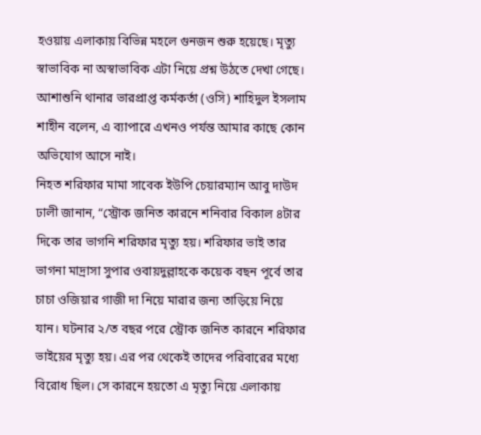হওয়ায় এলাকায় বিভিন্ন মহলে গুনজন শুরু হয়েছে। মৃত্যু স্বাভাবিক না অস্বাভাবিক এটা নিয়ে প্রশ্ন উঠতে দেখা গেছে।
আশাশুনি থানার ভারপ্রাপ্ত কর্মকর্তা (ওসি) শাহিদুল ইসলাম শাহীন বলেন, এ ব্যাপারে এখনও পর্যন্ত আমার কাছে কোন অভিযোগ আসে নাই।
নিহত শরিফার মামা সাবেক ইউপি চেয়ারম্যান আবু দাউদ ঢালী জানান, “স্ট্রোক জনিত কারনে শনিবার বিকাল ৪টার দিকে তার ভাগনি শরিফার মৃত্যু হয়। শরিফার ভাই তার ভাগনা মাদ্রাসা সুপার ওবায়দুল্লাহকে কয়েক বছন পূর্বে তার চাচা ওজিয়ার গাজী দা নিয়ে মারার জন্য তাড়িয়ে নিয়ে যান। ঘটনার ২/ত বছর পরে স্ট্রোক জনিত কারনে শরিফার ভাইয়ের মৃত্যু হয়। এর পর থেকেই তাদের পরিবারের মধ্যে বিরোধ ছিল। সে কারনে হয়তো এ মৃত্যু নিয়ে এলাকায়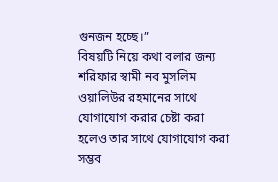গুনজন হচ্ছে।”
বিষয়টি নিয়ে কথা বলার জন্য শরিফার স্বামী নব মুসলিম ওয়ালিউর রহমানের সাথে যোগাযোগ করার চেষ্টা করা হলেও তার সাথে যোগাযোগ করা সম্ভব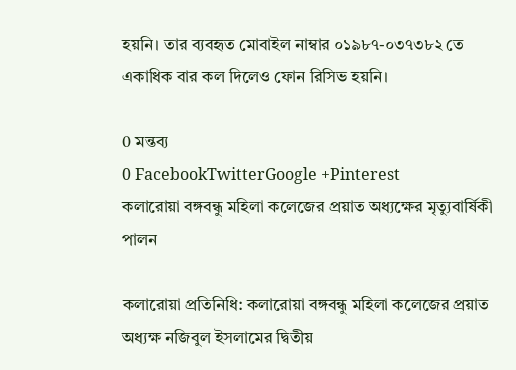হয়নি। তার ব্যবহৃত মোবাইল নাম্বার ০১৯৮৭-০৩৭৩৮২ তে একাধিক বার কল দিলেও ফোন রিসিভ হয়নি।

0 মন্তব্য
0 FacebookTwitterGoogle +Pinterest
কলারোয়া বঙ্গবন্ধু মহিলা কলেজের প্রয়াত অধ্যক্ষের মৃত্যুবার্ষিকী পালন

কলারোয়া প্রতিনিধি: কলারোয়া বঙ্গবন্ধু মহিলা কলেজের প্রয়াত অধ্যক্ষ নজিবুল ইসলামের দ্বিতীয়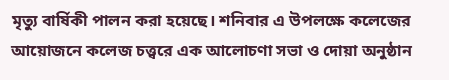মৃত্যু বার্ষিকী পালন করা হয়েছে। শনিবার এ উপলক্ষে কলেজের আয়োজনে কলেজ চত্ত্বরে এক আলোচণা সভা ও দোয়া অনুষ্ঠান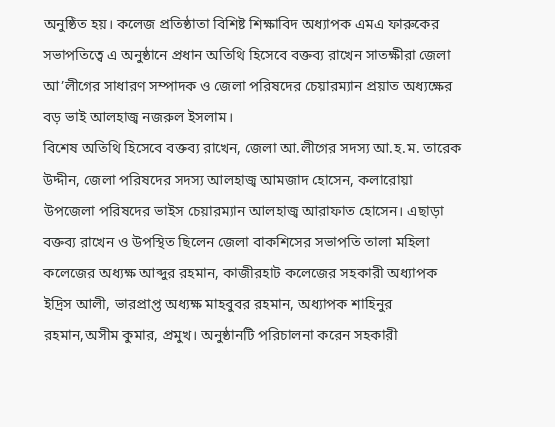অনুষ্ঠিত হয়। কলেজ প্রতিষ্ঠাতা বিশিষ্ট শিক্ষাবিদ অধ্যাপক এমএ ফারুকের সভাপতিত্বে এ অনুষ্ঠানে প্রধান অতিথি হিসেবে বক্তব্য রাখেন সাতক্ষীরা জেলা আ’লীগের সাধারণ সম্পাদক ও জেলা পরিষদের চেয়ারম্যান প্রয়াত অধ্যক্ষের বড় ভাই আলহাজ্ব নজরুল ইসলাম।
বিশেষ অতিথি হিসেবে বক্তব্য রাখেন, জেলা আ.লীগের সদস্য আ.হ.ম. তারেক উদ্দীন, জেলা পরিষদের সদস্য আলহাজ্ব আমজাদ হোসেন, কলারোয়া উপজেলা পরিষদের ভাইস চেয়ারম্যান আলহাজ্ব আরাফাত হোসেন। এছাড়া বক্তব্য রাখেন ও উপস্থিত ছিলেন জেলা বাকশিসের সভাপতি তালা মহিলা কলেজের অধ্যক্ষ আব্দুর রহমান, কাজীরহাট কলেজের সহকারী অধ্যাপক ইদ্রিস আলী, ভারপ্রাপ্ত অধ্যক্ষ মাহবুবর রহমান, অধ্যাপক শাহিনুর রহমান,অসীম কুমার, প্রমুখ। অনুষ্ঠানটি পরিচালনা করেন সহকারী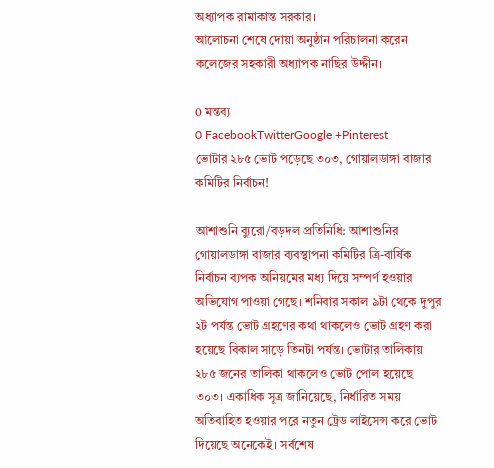অধ্যাপক রামাকান্ত সরকার।
আলোচনা শেষে দোয়া অনুষ্ঠান পরিচালনা করেন কলেজের সহকারী অধ্যাপক নাছির উদ্দীন।

0 মন্তব্য
0 FacebookTwitterGoogle +Pinterest
ভোটার ২৮৫ ভোট পড়েছে ৩০৩, গোয়ালডাঙ্গা বাজার কমিটির নির্বাচন!

আশাশুনি ব্যুরো/বড়দল প্রতিনিধি: আশাশুনির গোয়ালডাঙ্গা বাজার ব্যবস্থাপনা কমিটির ত্রি-বার্ষিক নির্বাচন ব্যপক অনিয়মের মধ্য দিয়ে সম্পর্ণ হওয়ার অভিযোগ পাওয়া গেছে। শনিবার সকাল ৯টা থেকে দুপুর ২ট পর্যন্ত ভোট গ্রহণের কথা থাকলেও ভোট গ্রহণ করা হয়েছে বিকাল সাড়ে তিনটা পর্যন্ত। ভোটার তালিকায় ২৮৫ জনের তালিকা থাকলেও ভোট পোল হয়েছে ৩০৩। একাধিক সূত্র জানিয়েছে, নির্ধারিত সময় অতিবাহিত হওয়ার পরে নতুন ট্রেড লাইসেন্স করে ভোট দিয়েছে অনেকেই। সর্বশেষ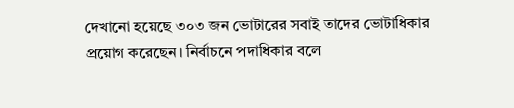দেখানো হয়েছে ৩০৩ জন ভোটারের সবাই তাদের ভোটাধিকার প্রয়োগ করেছেন। নির্বাচনে পদাধিকার বলে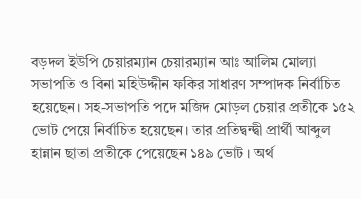বড়দল ইউপি চেয়ারম্যান চেয়ারম্যান আঃ আলিম মোল্যা সভাপতি ও বিনা মহিউদ্দীন ফকির সাধারণ সম্পাদক নির্বাচিত হয়েছেন। সহ-সভাপতি পদে মজিদ মোড়ল চেয়ার প্রতীকে ১৫২ ভোট পেয়ে নির্বাচিত হয়েছেন। তার প্রতিদ্বন্দ্বী প্রার্থী আব্দুল হান্নান ছাতা প্রতীকে পেয়েছেন ১৪৯ ভোট । অর্থ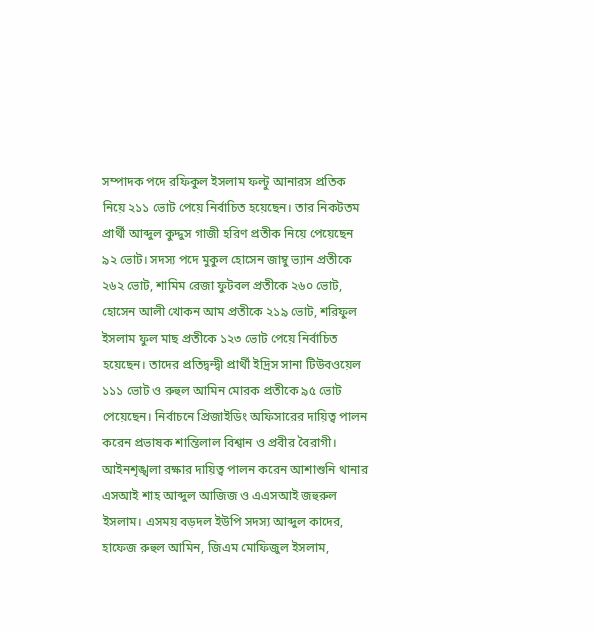সম্পাদক পদে রফিকুল ইসলাম ফল্টু আনারস প্রতিক নিয়ে ২১১ ভোট পেয়ে নির্বাচিত হয়েছেন। তার নিকটতম প্রার্থী আব্দুল কুদ্দুস গাজী হরিণ প্রতীক নিয়ে পেয়েছেন ৯২ ভোট। সদস্য পদে মুকুল হোসেন জাম্বু ভ্যান প্রতীকে ২৬২ ভোট, শামিম রেজা ফুটবল প্রতীকে ২৬০ ভোট, হোসেন আলী খোকন আম প্রতীকে ২১৯ ভোট, শরিফুল ইসলাম ফুল মাছ প্রতীকে ১২৩ ভোট পেয়ে নির্বাচিত হয়েছেন। তাদের প্রতিদ্বন্দ্বী প্রার্থী ইদ্রিস সানা টিউবওয়েল ১১১ ভোট ও রুহুল আমিন মোরক প্রতীকে ৯৫ ভোট পেয়েছেন। নির্বাচনে প্রিজাইডিং অফিসারের দায়িত্ব পালন করেন প্রভাষক শান্তিলাল বিশ্বান ও প্রবীর বৈরাগী। আইনশৃঙ্খলা রক্ষার দায়িত্ব পালন করেন আশাশুনি থানার এসআই শাহ আব্দুল আজিজ ও এএসআই জহুরুল ইসলাম। এসময় বড়দল ইউপি সদস্য আব্দুল কাদের, হাফেজ রুহুল আমিন, জিএম মোফিজুল ইসলাম,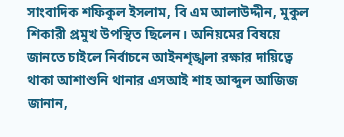সাংবাদিক শফিকুল ইসলাম, বি এম আলাউদ্দীন, মুকুল শিকারী প্রমুখ উপস্থিত ছিলেন। অনিয়মের বিষয়ে জানতে চাইলে নির্বাচনে আইনশৃঙ্খলা রক্ষার দায়িত্বে থাকা আশাশুনি থানার এসআই শাহ আব্দুল আজিজ জানান,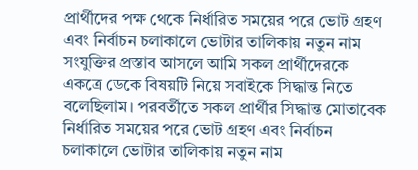প্রার্থীদের পক্ষ থেকে নির্ধারিত সময়ের পরে ভোট গ্রহণ এবং নির্বাচন চলাকালে ভোটার তালিকায় নতুন নাম সংযুক্তির প্রস্তাব আসলে আমি সকল প্রার্থীদেরকে একত্রে ডেকে বিষয়টি নিয়ে সবাইকে সিদ্ধান্ত নিতে বলেছিলাম। পরবর্তীতে সকল প্রার্থীর সিদ্ধান্ত মোতাবেক নির্ধারিত সময়ের পরে ভোট গ্রহণ এবং নির্বাচন চলাকালে ভোটার তালিকায় নতুন নাম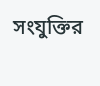সংযুক্তির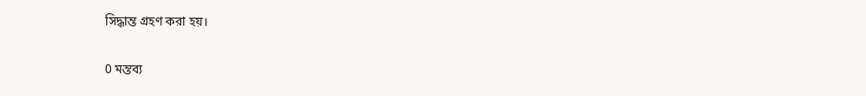সিদ্ধান্ত গ্রহণ করা হয়।

0 মন্তব্য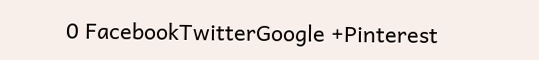0 FacebookTwitterGoogle +Pinterest